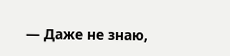— Даже не знаю,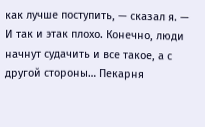как лучше поступить, — сказал я. — И так и этак плохо. Конечно, люди начнут судачить и все такое, а с другой стороны… Пекарня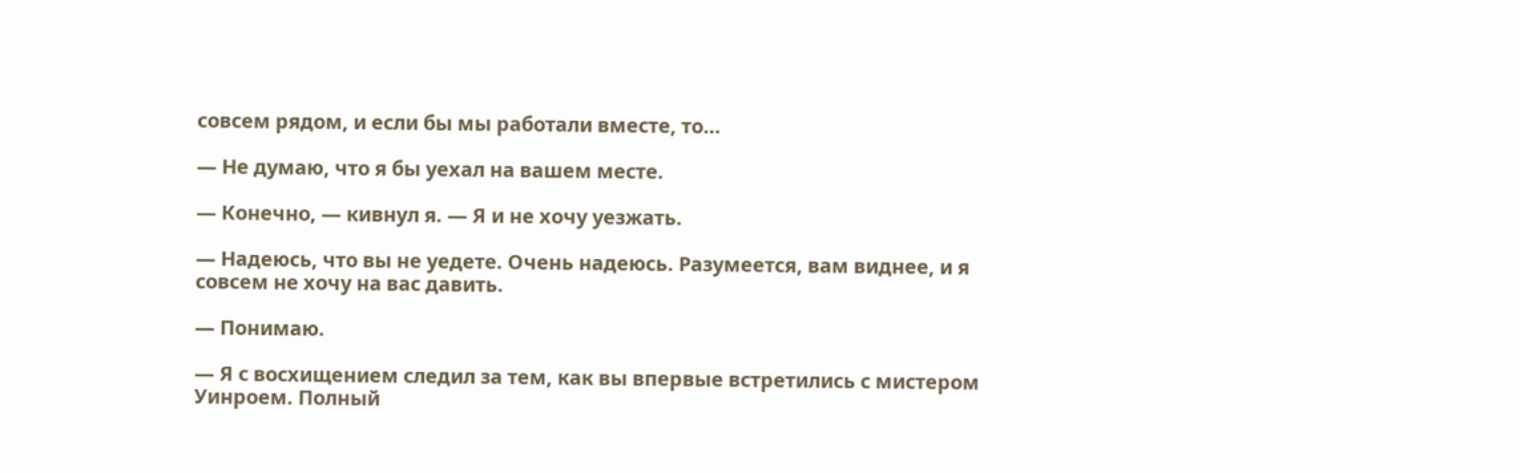совсем рядом, и если бы мы работали вместе, то…

— Не думаю, что я бы уехал на вашем месте.

— Конечно, — кивнул я. — Я и не хочу уезжать.

— Надеюсь, что вы не уедете. Очень надеюсь. Разумеется, вам виднее, и я совсем не хочу на вас давить.

— Понимаю.

— Я с восхищением следил за тем, как вы впервые встретились с мистером Уинроем. Полный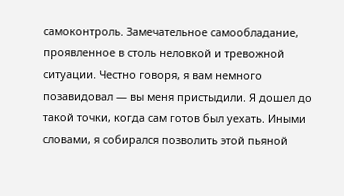самоконтроль. Замечательное самообладание, проявленное в столь неловкой и тревожной ситуации. Честно говоря, я вам немного позавидовал — вы меня пристыдили. Я дошел до такой точки, когда сам готов был уехать. Иными словами, я собирался позволить этой пьяной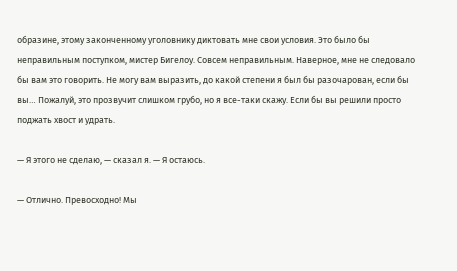образине, этому законченному уголовнику диктовать мне свои условия. Это было бы неправильным поступком, мистер Бигелоу. Совсем неправильным. Наверное, мне не следовало бы вам это говорить. Не могу вам выразить, до какой степени я был бы разочарован, если бы вы… Пожалуй, это прозвучит слишком грубо, но я все-таки скажу. Если бы вы решили просто поджать хвост и удрать.

— Я этого не сделаю, — сказал я. — Я остаюсь.

— Отлично. Превосходно! Мы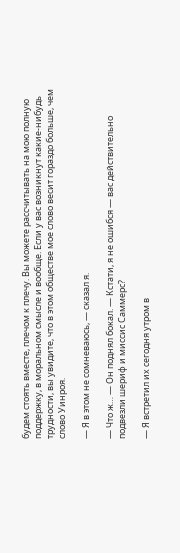будем стоять вместе, плечом к плечу. Вы можете рассчитывать на мою полную поддержку, в моральном смысле и вообще. Если у вас возникнут какие-нибудь трудности, вы увидите, что в этом обществе мое слово весит гораздо больше, чем слово Уинроя.

— Я в этом не сомневаюсь, — сказал я.

— Что ж… — Он поднял бокал. — Кстати, я не ошибся — вас действительно подвезли шериф и миссис Саммерс?

— Я встретил их сегодня утром в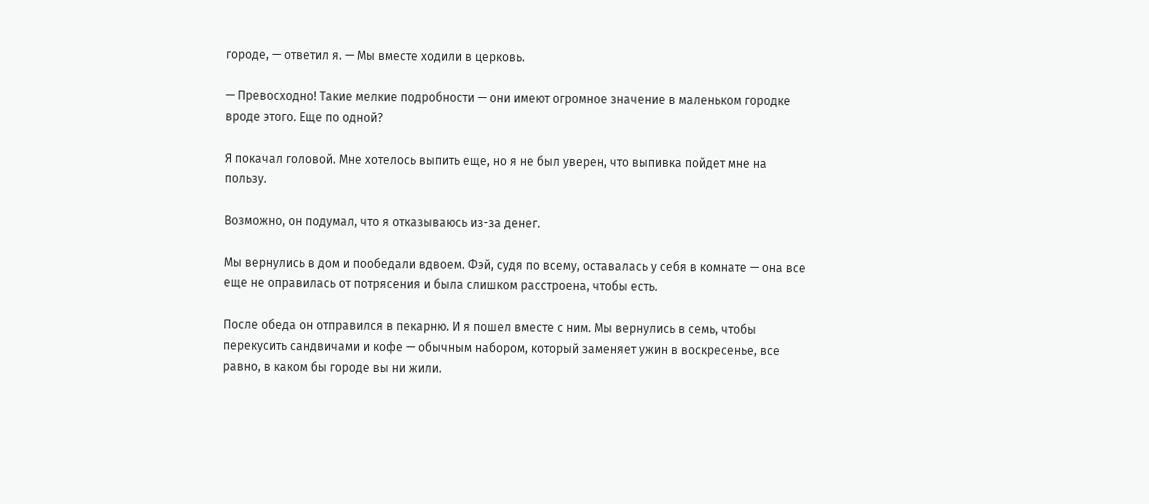городе, — ответил я. — Мы вместе ходили в церковь.

— Превосходно! Такие мелкие подробности — они имеют огромное значение в маленьком городке вроде этого. Еще по одной?

Я покачал головой. Мне хотелось выпить еще, но я не был уверен, что выпивка пойдет мне на пользу.

Возможно, он подумал, что я отказываюсь из-за денег.

Мы вернулись в дом и пообедали вдвоем. Фэй, судя по всему, оставалась у себя в комнате — она все еще не оправилась от потрясения и была слишком расстроена, чтобы есть.

После обеда он отправился в пекарню. И я пошел вместе с ним. Мы вернулись в семь, чтобы перекусить сандвичами и кофе — обычным набором, который заменяет ужин в воскресенье, все равно, в каком бы городе вы ни жили.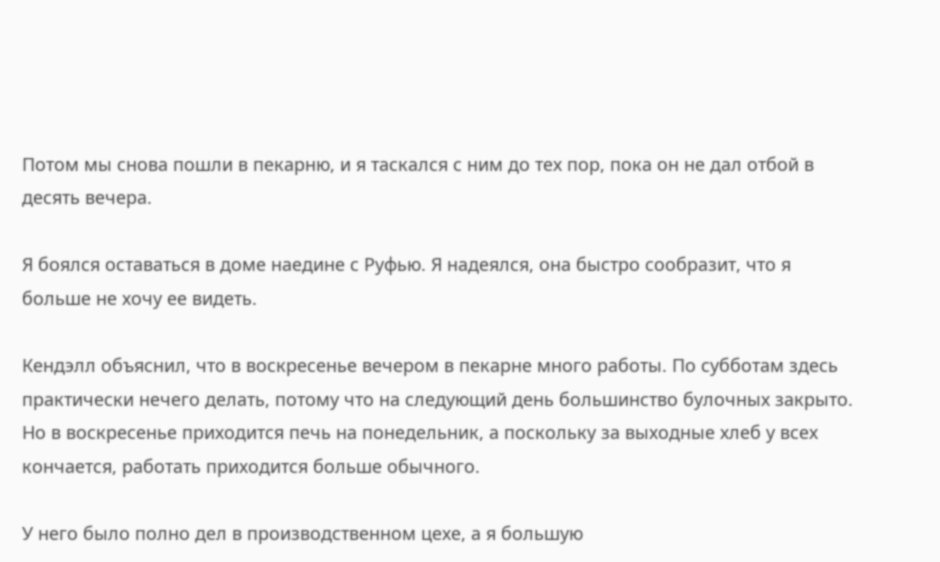Потом мы снова пошли в пекарню, и я таскался с ним до тех пор, пока он не дал отбой в десять вечера.

Я боялся оставаться в доме наедине с Руфью. Я надеялся, она быстро сообразит, что я больше не хочу ее видеть.

Кендэлл объяснил, что в воскресенье вечером в пекарне много работы. По субботам здесь практически нечего делать, потому что на следующий день большинство булочных закрыто. Но в воскресенье приходится печь на понедельник, а поскольку за выходные хлеб у всех кончается, работать приходится больше обычного.

У него было полно дел в производственном цехе, а я большую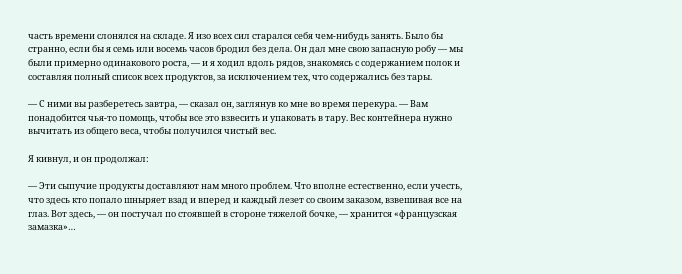часть времени слонялся на складе. Я изо всех сил старался себя чем-нибудь занять. Было бы странно, если бы я семь или восемь часов бродил без дела. Он дал мне свою запасную робу — мы были примерно одинакового роста, — и я ходил вдоль рядов, знакомясь с содержанием полок и составляя полный список всех продуктов, за исключением тех, что содержались без тары.

— С ними вы разберетесь завтра, — сказал он, заглянув ко мне во время перекура. — Вам понадобится чья-то помощь, чтобы все это взвесить и упаковать в тару. Вес контейнера нужно вычитать из общего веса, чтобы получился чистый вес.

Я кивнул, и он продолжал:

— Эти сыпучие продукты доставляют нам много проблем. Что вполне естественно, если учесть, что здесь кто попало шныряет взад и вперед и каждый лезет со своим заказом, взвешивая все на глаз. Вот здесь, — он постучал по стоявшей в стороне тяжелой бочке, — хранится «французская замазка»…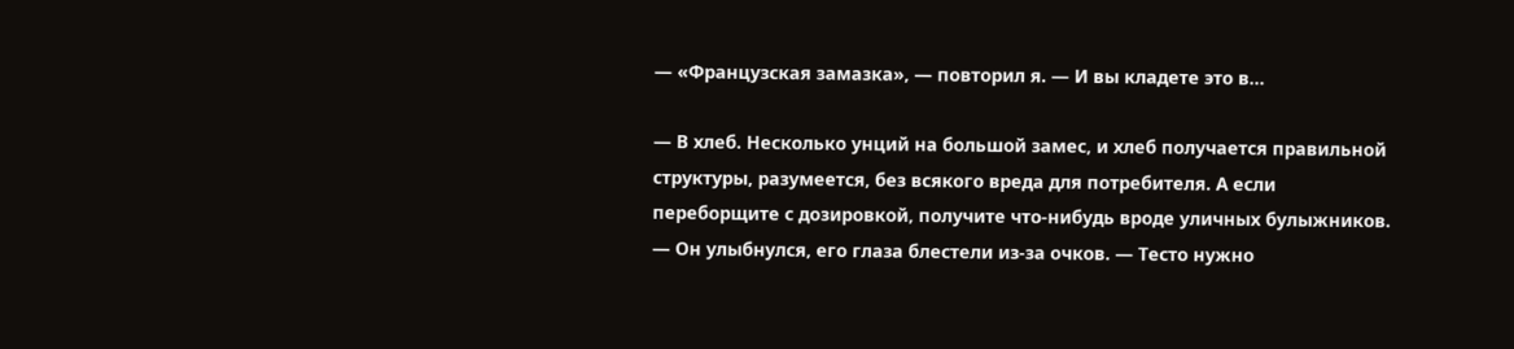— «Французская замазка», — повторил я. — И вы кладете это в…

— В хлеб. Несколько унций на большой замес, и хлеб получается правильной структуры, разумеется, без всякого вреда для потребителя. А если переборщите с дозировкой, получите что-нибудь вроде уличных булыжников. — Он улыбнулся, его глаза блестели из-за очков. — Тесто нужно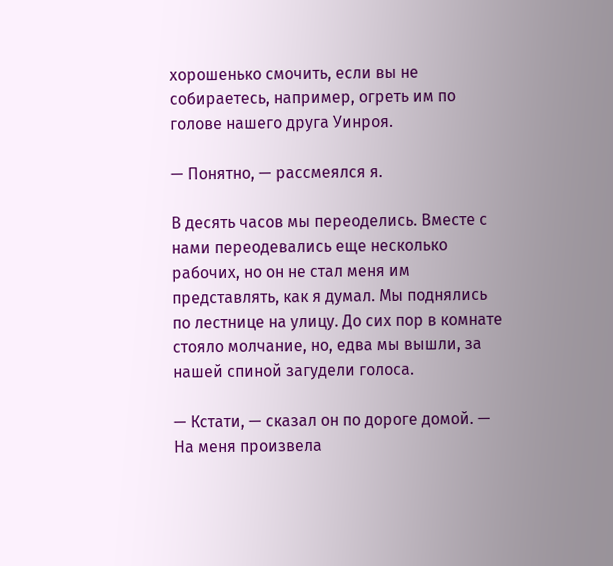хорошенько смочить, если вы не собираетесь, например, огреть им по голове нашего друга Уинроя.

— Понятно, — рассмеялся я.

В десять часов мы переоделись. Вместе с нами переодевались еще несколько рабочих, но он не стал меня им представлять, как я думал. Мы поднялись по лестнице на улицу. До сих пор в комнате стояло молчание, но, едва мы вышли, за нашей спиной загудели голоса.

— Кстати, — сказал он по дороге домой. — На меня произвела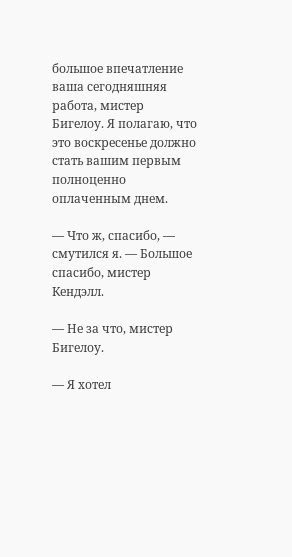большое впечатление ваша сегодняшняя работа, мистер Бигелоу. Я полагаю, что это воскресенье должно стать вашим первым полноценно оплаченным днем.

— Что ж, спасибо, — смутился я. — Большое спасибо, мистер Кендэлл.

— Не за что, мистер Бигелоу.

— Я хотел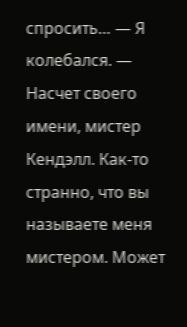спросить… — Я колебался. — Насчет своего имени, мистер Кендэлл. Как-то странно, что вы называете меня мистером. Может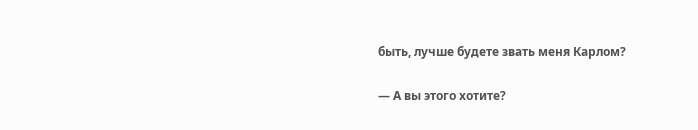быть, лучше будете звать меня Карлом?

— А вы этого хотите?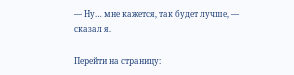— Ну… мне кажется, так будет лучше, — сказал я.

Перейти на страницу: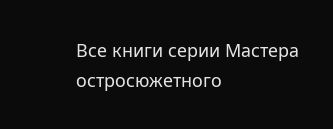Все книги серии Мастера остросюжетного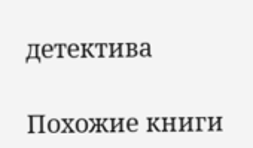детектива

Похожие книги